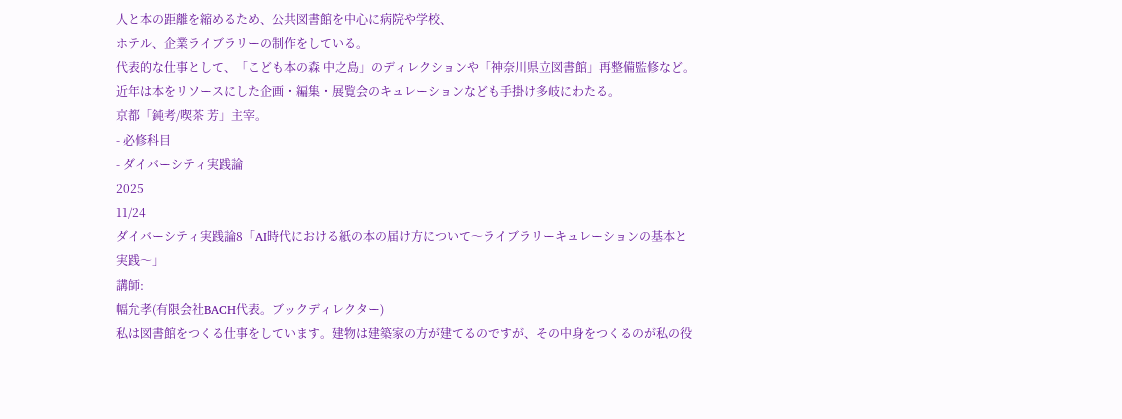人と本の距離を縮めるため、公共図書館を中心に病院や学校、
ホテル、企業ライブラリーの制作をしている。
代表的な仕事として、「こども本の森 中之島」のディレクションや「神奈川県立図書館」再整備監修など。
近年は本をリソースにした企画・編集・展覧会のキュレーションなども手掛け多岐にわたる。
京都「鈍考/喫茶 芳」主宰。
- 必修科目
- ダイバーシティ実践論
2025
11/24
ダイバーシティ実践論8「AI時代における紙の本の届け方について〜ライブラリーキュレーションの基本と実践〜」
講師:
幅允孝(有限会社BACH代表。ブックディレクター)
私は図書館をつくる仕事をしています。建物は建築家の方が建てるのですが、その中身をつくるのが私の役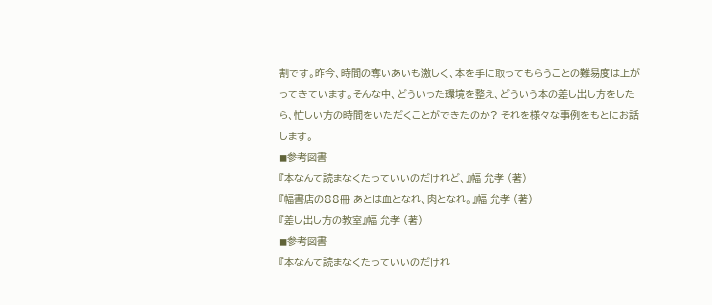割です。昨今、時間の奪いあいも激しく、本を手に取ってもらうことの難易度は上がってきています。そんな中、どういった環境を整え、どういう本の差し出し方をしたら、忙しい方の時間をいただくことができたのか? それを様々な事例をもとにお話します。
◼参考図書
『本なんて読まなくたっていいのだけれど、』幅 允孝 (著)
『幅書店の88冊 あとは血となれ、肉となれ。』幅 允孝 (著)
『差し出し方の教室』幅 允孝 (著)
◼参考図書
『本なんて読まなくたっていいのだけれ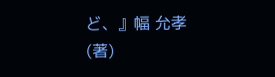ど、』幅 允孝 (著)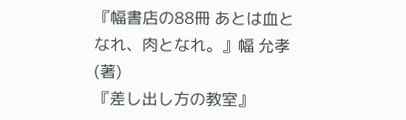『幅書店の88冊 あとは血となれ、肉となれ。』幅 允孝 (著)
『差し出し方の教室』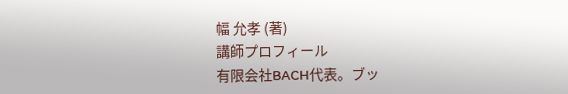幅 允孝 (著)
講師プロフィール
有限会社BACH代表。ブッ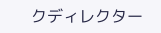クディレクター